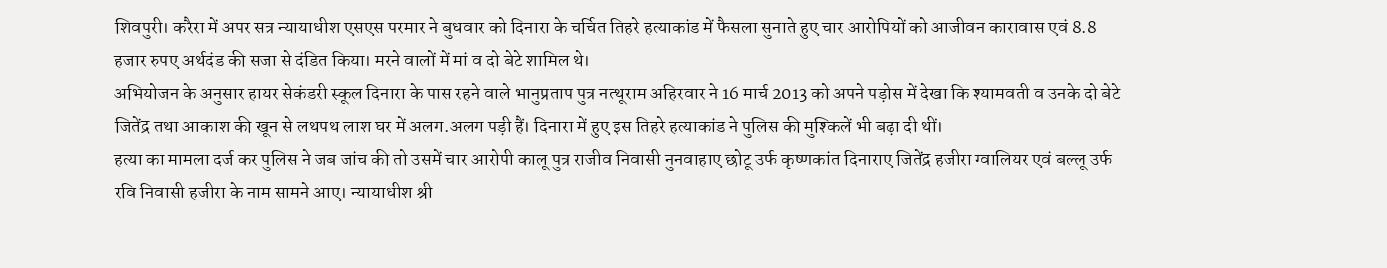शिवपुरी। करैरा में अपर सत्र न्यायाधीश एसएस परमार ने बुधवार को दिनारा के चर्चित तिहरे हत्याकांड में फैसला सुनाते हुए चार आरोपियों को आजीवन कारावास एवं 8.8 हजार रुपए अर्थदंड की सजा से दंडित किया। मरने वालों में मां व दो बेटे शामिल थे।
अभियोजन के अनुसार हायर सेकंडरी स्कूल दिनारा के पास रहने वाले भानुप्रताप पुत्र नत्थूराम अहिरवार ने 16 मार्च 2013 को अपने पड़ोस में देखा कि श्यामवती व उनके दो बेटे जितेंद्र तथा आकाश की खून से लथपथ लाश घर में अलग.अलग पड़ी हैं। दिनारा में हुए इस तिहरे हत्याकांड ने पुलिस की मुश्किलें भी बढ़ा दी थीं।
हत्या का मामला दर्ज कर पुलिस ने जब जांच की तो उसमें चार आरोपी कालू पुत्र राजीव निवासी नुनवाहाए छोटू उर्फ कृष्णकांत दिनाराए जितेंद्र हजीरा ग्वालियर एवं बल्लू उर्फ रवि निवासी हजीरा के नाम सामने आए। न्यायाधीश श्री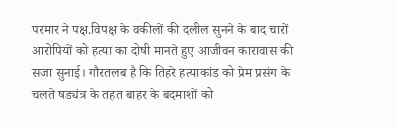परमार ने पक्ष.विपक्ष के वकीलों की दलील सुनने के बाद चारों आरोपियों को हत्या का दोषी मानते हुए आजीवन कारावास की सजा सुनाई। गौरतलब है कि तिहरे हत्याकांड को प्रेम प्रसंग के चलते षड्यंत्र के तहत बाहर के बदमाशों को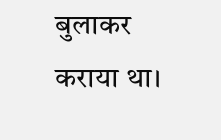बुलाकर कराया था।